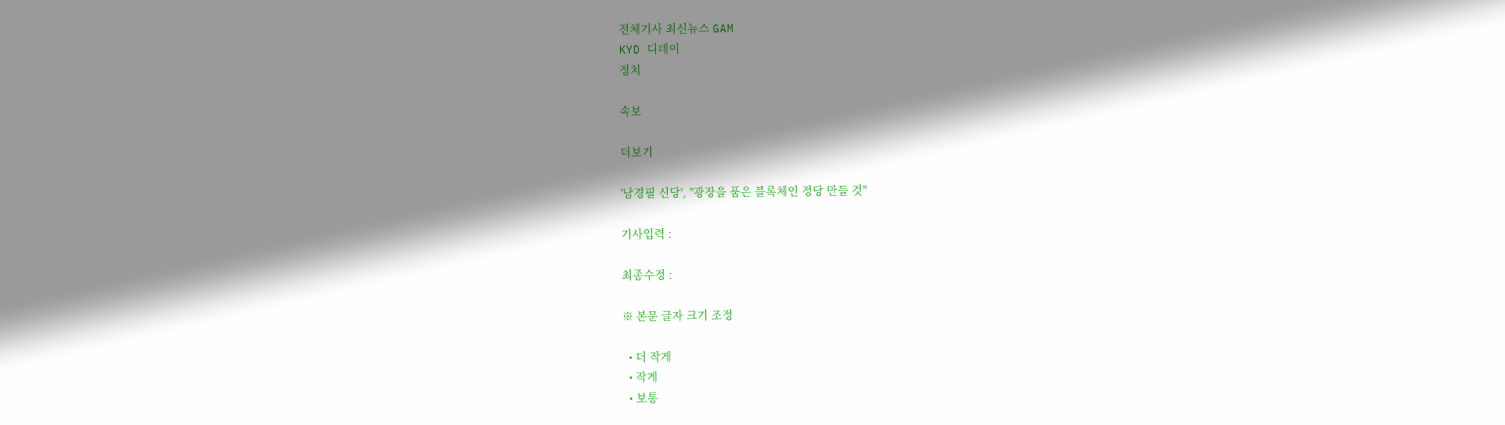전체기사 최신뉴스 GAM
KYD 디데이
정치

속보

더보기

'남경필 신당', "광장을 품은 블록체인 정당 만들 것"

기사입력 :

최종수정 :

※ 본문 글자 크기 조정

  • 더 작게
  • 작게
  • 보통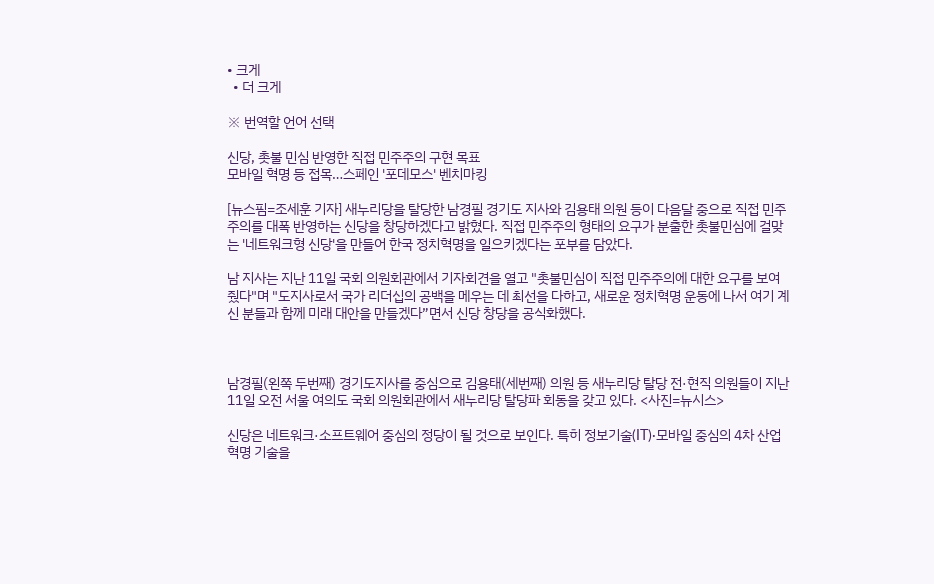• 크게
  • 더 크게

※ 번역할 언어 선택

신당, 촛불 민심 반영한 직접 민주주의 구현 목표
모바일 혁명 등 접목…스페인 '포데모스' 벤치마킹

[뉴스핌=조세훈 기자] 새누리당을 탈당한 남경필 경기도 지사와 김용태 의원 등이 다음달 중으로 직접 민주주의를 대폭 반영하는 신당을 창당하겠다고 밝혔다. 직접 민주주의 형태의 요구가 분출한 촛불민심에 걸맞는 '네트워크형 신당'을 만들어 한국 정치혁명을 일으키겠다는 포부를 담았다.

남 지사는 지난 11일 국회 의원회관에서 기자회견을 열고 "촛불민심이 직접 민주주의에 대한 요구를 보여줬다"며 "도지사로서 국가 리더십의 공백을 메우는 데 최선을 다하고, 새로운 정치혁명 운동에 나서 여기 계신 분들과 함께 미래 대안을 만들겠다”면서 신당 창당을 공식화했다.



남경필(왼쪽 두번째) 경기도지사를 중심으로 김용태(세번째) 의원 등 새누리당 탈당 전·현직 의원들이 지난 11일 오전 서울 여의도 국회 의원회관에서 새누리당 탈당파 회동을 갖고 있다. <사진=뉴시스>

신당은 네트워크·소프트웨어 중심의 정당이 될 것으로 보인다. 특히 정보기술(IT)·모바일 중심의 4차 산업혁명 기술을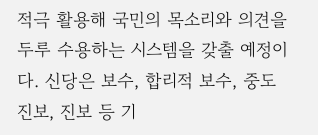적극 활용해 국민의 목소리와 의견을 두루 수용하는 시스템을 갖출 예정이다. 신당은 보수, 합리적 보수, 중도 진보, 진보 등 기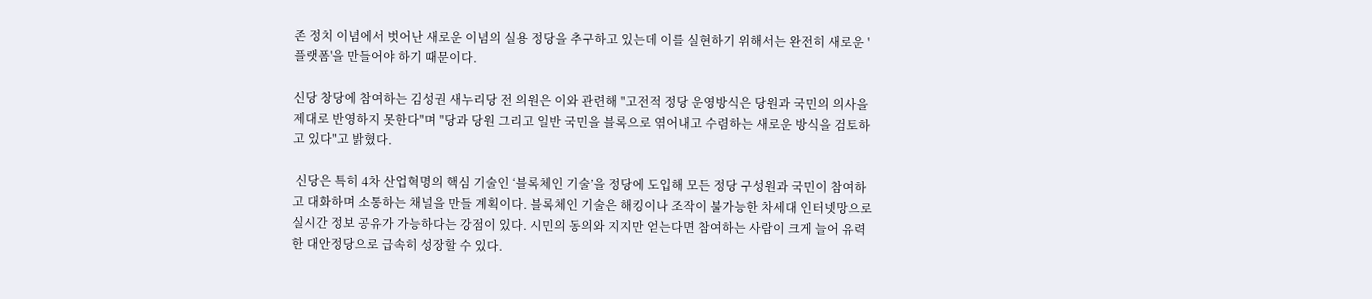존 정치 이념에서 벗어난 새로운 이념의 실용 정당을 추구하고 있는데 이를 실현하기 위해서는 완전히 새로운 '플랫폼'을 만들어야 하기 때문이다.

신당 창당에 참여하는 김성권 새누리당 전 의원은 이와 관련해 "고전적 정당 운영방식은 당원과 국민의 의사을 제대로 반영하지 못한다"며 "당과 당원 그리고 일반 국민을 블록으로 엮어내고 수렴하는 새로운 방식을 검토하고 있다"고 밝혔다.

 신당은 특히 4차 산업혁명의 핵심 기술인 ‘블록체인 기술’을 정당에 도입해 모든 정당 구성원과 국민이 참여하고 대화하며 소통하는 채널을 만들 계획이다. 블록체인 기술은 해킹이나 조작이 불가능한 차세대 인터넷망으로 실시간 정보 공유가 가능하다는 강점이 있다. 시민의 동의와 지지만 얻는다면 참여하는 사람이 크게 늘어 유력한 대안정당으로 급속히 성장할 수 있다.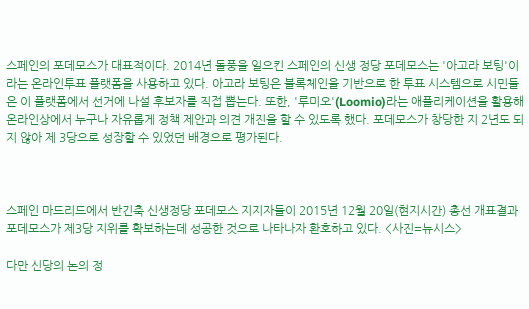스페인의 포데모스가 대표적이다. 2014년 돌풍을 일으킨 스페인의 신생 정당 포데모스는 '아고라 보팅'이라는 온라인투표 플랫폼을 사용하고 있다. 아고라 보팅은 블록체인을 기반으로 한 투표 시스템으로 시민들은 이 플랫폼에서 선거에 나설 후보자를 직접 뽑는다. 또한, '루미오'(Loomio)라는 애플리케이션을 활용해 온라인상에서 누구나 자유롭게 정책 제안과 의견 개진을 할 수 있도록 했다. 포데모스가 창당한 지 2년도 되지 않아 제 3당으로 성장할 수 있었던 배경으로 평가된다.



스페인 마드리드에서 반긴축 신생정당 포데모스 지지자들이 2015년 12월 20일(현지시간) 총선 개표결과 포데모스가 제3당 지위를 확보하는데 성공한 것으로 나타나자 환호하고 있다. <사진=뉴시스>

다만 신당의 논의 정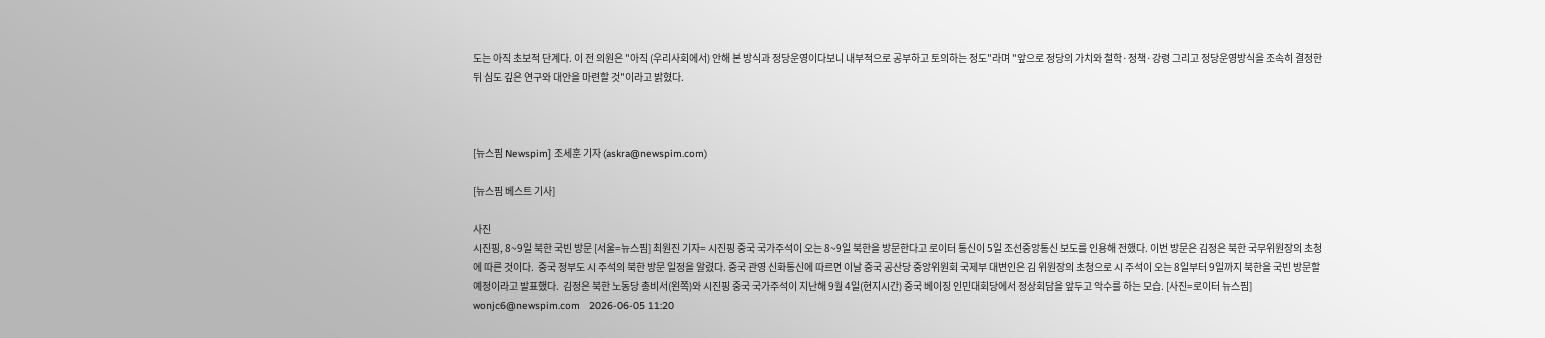도는 아직 초보적 단계다. 이 전 의원은 "아직 (우리사회에서) 안해 본 방식과 정당운영이다보니 내부적으로 공부하고 토의하는 정도"라며 "앞으로 정당의 가치와 철학·정책·강령 그리고 정당운영방식을 조속히 결정한 뒤 심도 깊은 연구와 대안을 마련할 것"이라고 밝혔다.



[뉴스핌 Newspim] 조세훈 기자 (askra@newspim.com)

[뉴스핌 베스트 기사]

사진
시진핑, 8~9일 북한 국빈 방문 [서울=뉴스핌] 최원진 기자= 시진핑 중국 국가주석이 오는 8~9일 북한을 방문한다고 로이터 통신이 5일 조선중앙통신 보도를 인용해 전했다. 이번 방문은 김정은 북한 국무위원장의 초청에 따른 것이다.  중국 정부도 시 주석의 북한 방문 일정을 알렸다. 중국 관영 신화통신에 따르면 이날 중국 공산당 중앙위원회 국제부 대변인은 김 위원장의 초청으로 시 주석이 오는 8일부터 9일까지 북한을 국빈 방문할 예정이라고 발표했다.  김정은 북한 노동당 총비서(왼쪽)와 시진핑 중국 국가주석이 지난해 9월 4일(현지시간) 중국 베이징 인민대회당에서 정상회담을 앞두고 악수를 하는 모습. [사진=로이터 뉴스핌] wonjc6@newspim.com   2026-06-05 11:20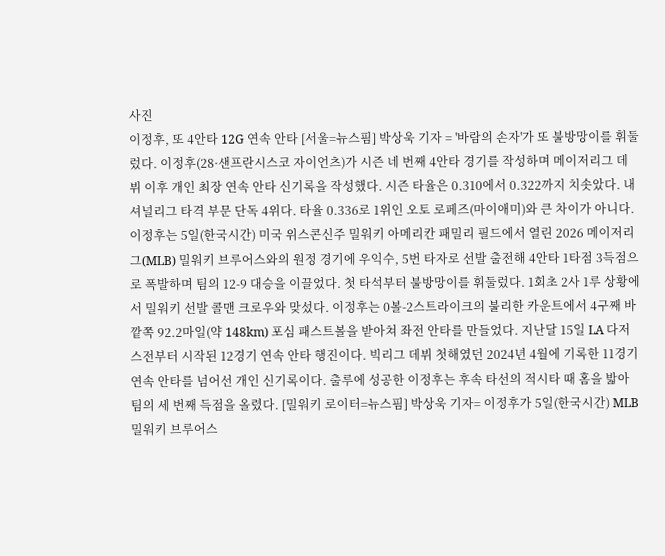사진
이정후, 또 4안타 12G 연속 안타 [서울=뉴스핌] 박상욱 기자 = '바람의 손자'가 또 불방망이를 휘둘렀다. 이정후(28·샌프란시스코 자이언츠)가 시즌 네 번째 4안타 경기를 작성하며 메이저리그 데뷔 이후 개인 최장 연속 안타 신기록을 작성했다. 시즌 타율은 0.310에서 0.322까지 치솟았다. 내셔널리그 타격 부문 단독 4위다. 타율 0.336로 1위인 오토 로페즈(마이애미)와 큰 차이가 아니다. 이정후는 5일(한국시간) 미국 위스콘신주 밀워키 아메리칸 패밀리 필드에서 열린 2026 메이저리그(MLB) 밀워키 브루어스와의 원정 경기에 우익수, 5번 타자로 선발 출전해 4안타 1타점 3득점으로 폭발하며 팀의 12-9 대승을 이끌었다. 첫 타석부터 불방망이를 휘둘렀다. 1회초 2사 1루 상황에서 밀워키 선발 콜맨 크로우와 맞섰다. 이정후는 0볼-2스트라이크의 불리한 카운트에서 4구째 바깥쪽 92.2마일(약 148km) 포심 패스트볼을 받아쳐 좌전 안타를 만들었다. 지난달 15일 LA 다저스전부터 시작된 12경기 연속 안타 행진이다. 빅리그 데뷔 첫해였던 2024년 4월에 기록한 11경기 연속 안타를 넘어선 개인 신기록이다. 출루에 성공한 이정후는 후속 타선의 적시타 때 홈을 밟아 팀의 세 번째 득점을 올렸다. [밀워키 로이터=뉴스핌] 박상욱 기자= 이정후가 5일(한국시간) MLB 밀워키 브루어스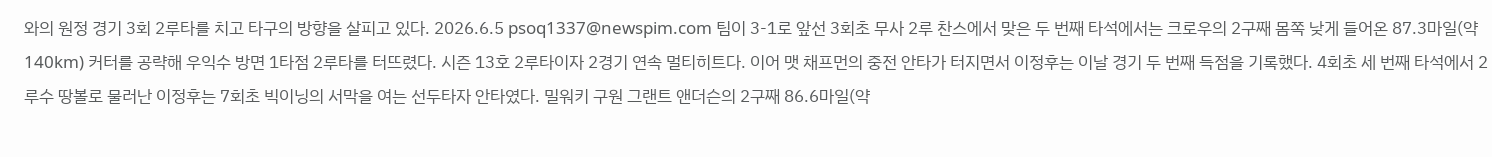와의 원정 경기 3회 2루타를 치고 타구의 방향을 살피고 있다. 2026.6.5 psoq1337@newspim.com 팀이 3-1로 앞선 3회초 무사 2루 찬스에서 맞은 두 번째 타석에서는 크로우의 2구째 몸쪽 낮게 들어온 87.3마일(약 140km) 커터를 공략해 우익수 방면 1타점 2루타를 터뜨렸다. 시즌 13호 2루타이자 2경기 연속 멀티히트다. 이어 맷 채프먼의 중전 안타가 터지면서 이정후는 이날 경기 두 번째 득점을 기록했다. 4회초 세 번째 타석에서 2루수 땅볼로 물러난 이정후는 7회초 빅이닝의 서막을 여는 선두타자 안타였다. 밀워키 구원 그랜트 앤더슨의 2구째 86.6마일(약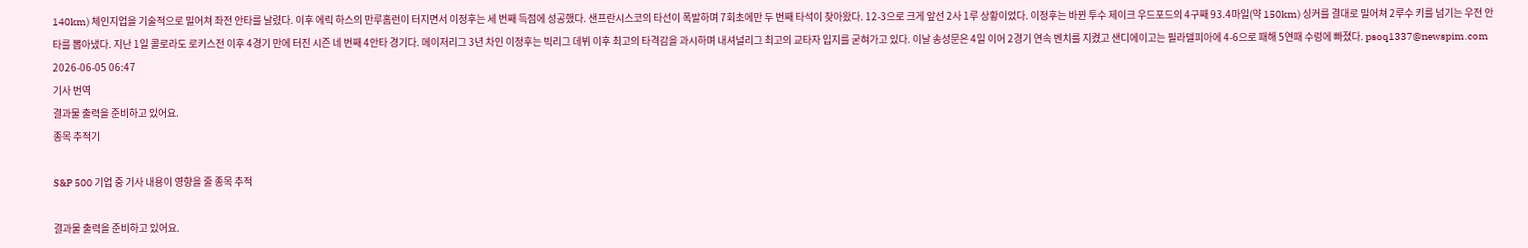140km) 체인지업을 기술적으로 밀어쳐 좌전 안타를 날렸다. 이후 에릭 하스의 만루홈런이 터지면서 이정후는 세 번째 득점에 성공했다. 샌프란시스코의 타선이 폭발하며 7회초에만 두 번째 타석이 찾아왔다. 12-3으로 크게 앞선 2사 1루 상황이었다. 이정후는 바뀐 투수 제이크 우드포드의 4구째 93.4마일(약 150km) 싱커를 결대로 밀어쳐 2루수 키를 넘기는 우전 안타를 뽑아냈다. 지난 1일 콜로라도 로키스전 이후 4경기 만에 터진 시즌 네 번째 4안타 경기다. 메이저리그 3년 차인 이정후는 빅리그 데뷔 이후 최고의 타격감을 과시하며 내셔널리그 최고의 교타자 입지를 굳혀가고 있다. 이날 송성문은 4일 이어 2경기 연속 벤치를 지켰고 샌디에이고는 필라델피아에 4-6으로 패해 5연패 수렁에 빠졌다. psoq1337@newspim.com 2026-06-05 06:47
기사 번역
결과물 출력을 준비하고 있어요.
종목 추적기

S&P 500 기업 중 기사 내용이 영향을 줄 종목 추적

결과물 출력을 준비하고 있어요.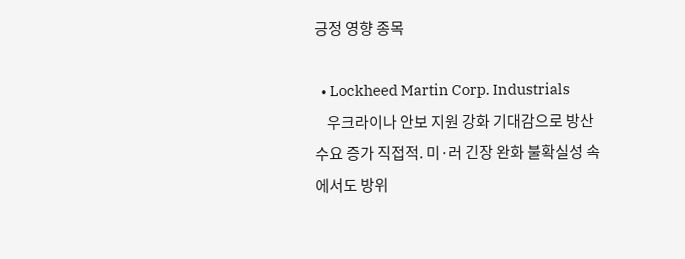긍정 영향 종목

  • Lockheed Martin Corp. Industrials
    우크라이나 안보 지원 강화 기대감으로 방산 수요 증가 직접적. 미·러 긴장 완화 불확실성 속에서도 방위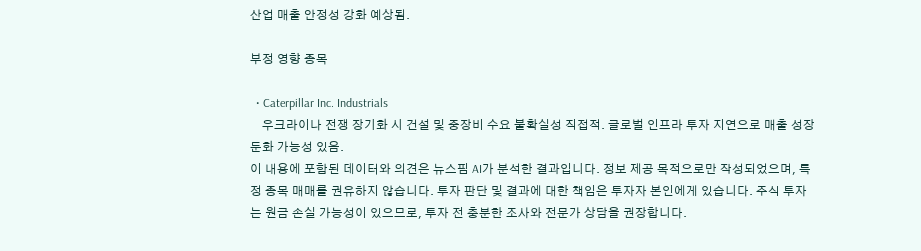산업 매출 안정성 강화 예상됨.

부정 영향 종목

  • Caterpillar Inc. Industrials
    우크라이나 전쟁 장기화 시 건설 및 중장비 수요 불확실성 직접적. 글로벌 인프라 투자 지연으로 매출 성장 둔화 가능성 있음.
이 내용에 포함된 데이터와 의견은 뉴스핌 AI가 분석한 결과입니다. 정보 제공 목적으로만 작성되었으며, 특정 종목 매매를 권유하지 않습니다. 투자 판단 및 결과에 대한 책임은 투자자 본인에게 있습니다. 주식 투자는 원금 손실 가능성이 있으므로, 투자 전 충분한 조사와 전문가 상담을 권장합니다.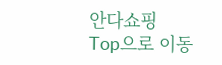안다쇼핑
Top으로 이동